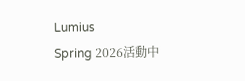Lumius
Spring 2026活動中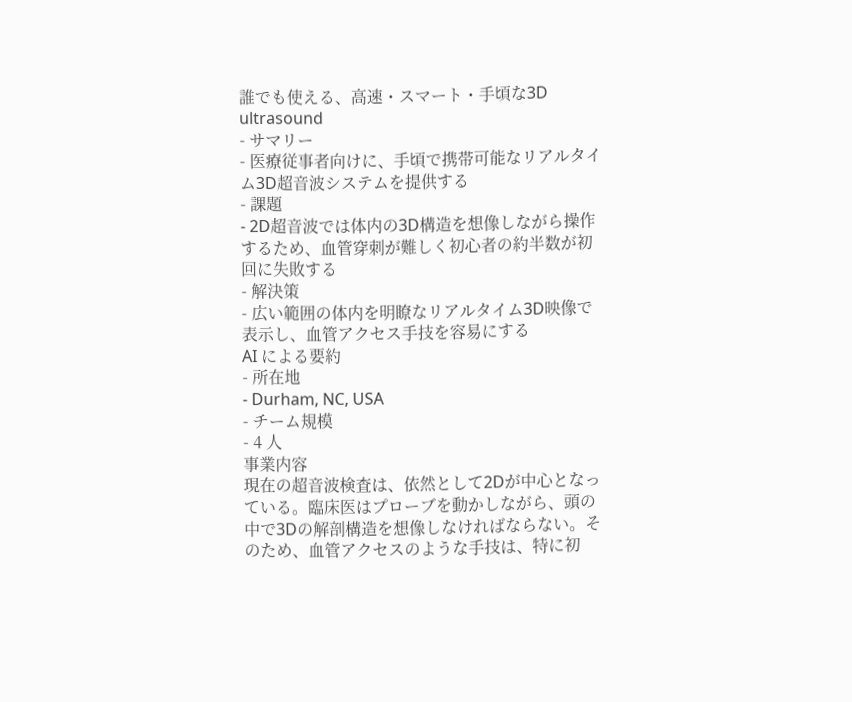誰でも使える、高速・スマート・手頃な3D ultrasound
- サマリー
- 医療従事者向けに、手頃で携帯可能なリアルタイム3D超音波システムを提供する
- 課題
- 2D超音波では体内の3D構造を想像しながら操作するため、血管穿刺が難しく初心者の約半数が初回に失敗する
- 解決策
- 広い範囲の体内を明瞭なリアルタイム3D映像で表示し、血管アクセス手技を容易にする
AI による要約
- 所在地
- Durham, NC, USA
- チーム規模
- 4 人
事業内容
現在の超音波検査は、依然として2Dが中心となっている。臨床医はプローブを動かしながら、頭の中で3Dの解剖構造を想像しなければならない。そのため、血管アクセスのような手技は、特に初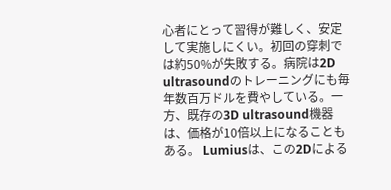心者にとって習得が難しく、安定して実施しにくい。初回の穿刺では約50%が失敗する。病院は2D ultrasoundのトレーニングにも毎年数百万ドルを費やしている。一方、既存の3D ultrasound機器は、価格が10倍以上になることもある。 Lumiusは、この2Dによる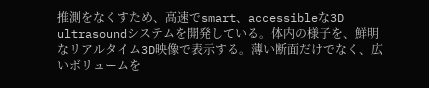推測をなくすため、高速でsmart、accessibleな3D ultrasoundシステムを開発している。体内の様子を、鮮明なリアルタイム3D映像で表示する。薄い断面だけでなく、広いボリュームを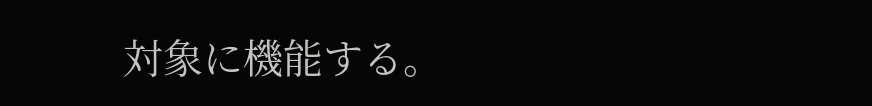対象に機能する。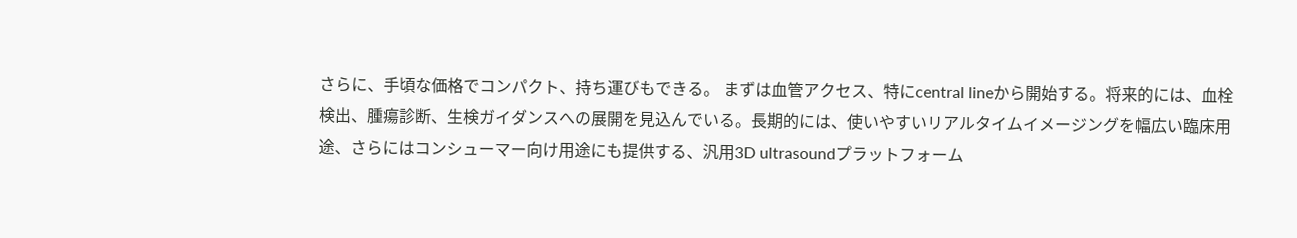さらに、手頃な価格でコンパクト、持ち運びもできる。 まずは血管アクセス、特にcentral lineから開始する。将来的には、血栓検出、腫瘍診断、生検ガイダンスへの展開を見込んでいる。長期的には、使いやすいリアルタイムイメージングを幅広い臨床用途、さらにはコンシューマー向け用途にも提供する、汎用3D ultrasoundプラットフォーム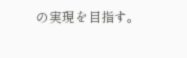の実現を目指す。